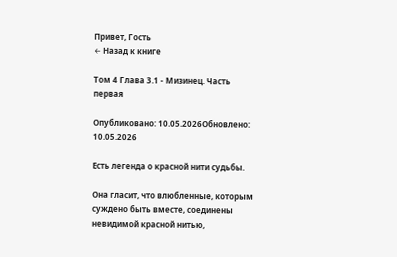Привет, Гость
← Назад к книге

Том 4 Глава 3.1 - Мизинец. Часть первая

Опубликовано: 10.05.2026Обновлено: 10.05.2026

Есть легенда о красной нити судьбы.

Она гласит, что влюбленные, которым суждено быть вместе, соединены невидимой красной нитью,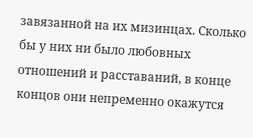завязанной на их мизинцах. Сколько бы у них ни было любовных отношений и расставаний, в конце концов они непременно окажутся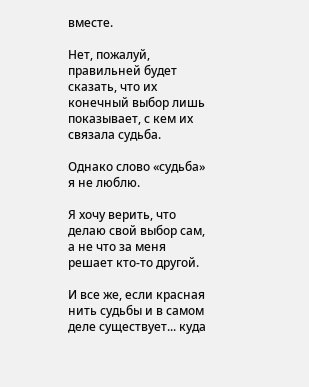вместе.

Нет, пожалуй, правильней будет сказать, что их конечный выбор лишь показывает, с кем их связала судьба.

Однако слово «судьба» я не люблю.

Я хочу верить, что делаю свой выбор сам, а не что за меня решает кто-то другой.

И все же, если красная нить судьбы и в самом деле существует... куда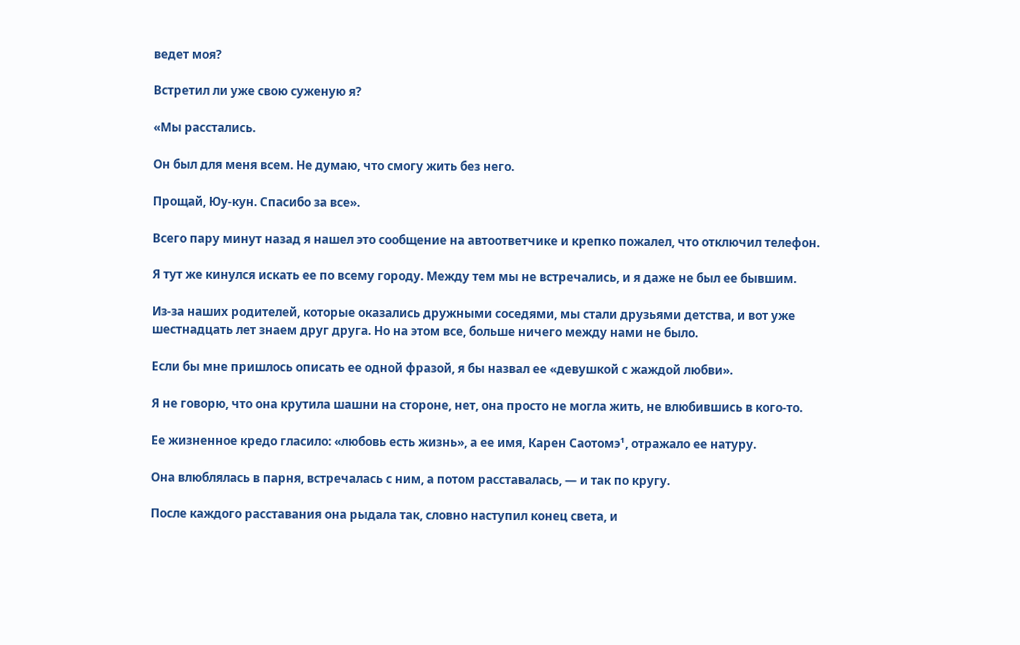ведет моя?

Встретил ли уже свою суженую я?

«Мы расстались.

Он был для меня всем. Не думаю, что смогу жить без него.

Прощай, Юу-кун. Спасибо за все».

Всего пару минут назад я нашел это сообщение на автоответчике и крепко пожалел, что отключил телефон.

Я тут же кинулся искать ее по всему городу. Между тем мы не встречались, и я даже не был ее бывшим.

Из-за наших родителей, которые оказались дружными соседями, мы стали друзьями детства, и вот уже шестнадцать лет знаем друг друга. Но на этом все, больше ничего между нами не было.

Если бы мне пришлось описать ее одной фразой, я бы назвал ее «девушкой с жаждой любви».

Я не говорю, что она крутила шашни на стороне, нет, она просто не могла жить, не влюбившись в кого-то.

Ее жизненное кредо гласило: «любовь есть жизнь», а ее имя, Карен Саотомэ¹, отражало ее натуру.

Она влюблялась в парня, встречалась с ним, а потом расставалась, — и так по кругу.

После каждого расставания она рыдала так, словно наступил конец света, и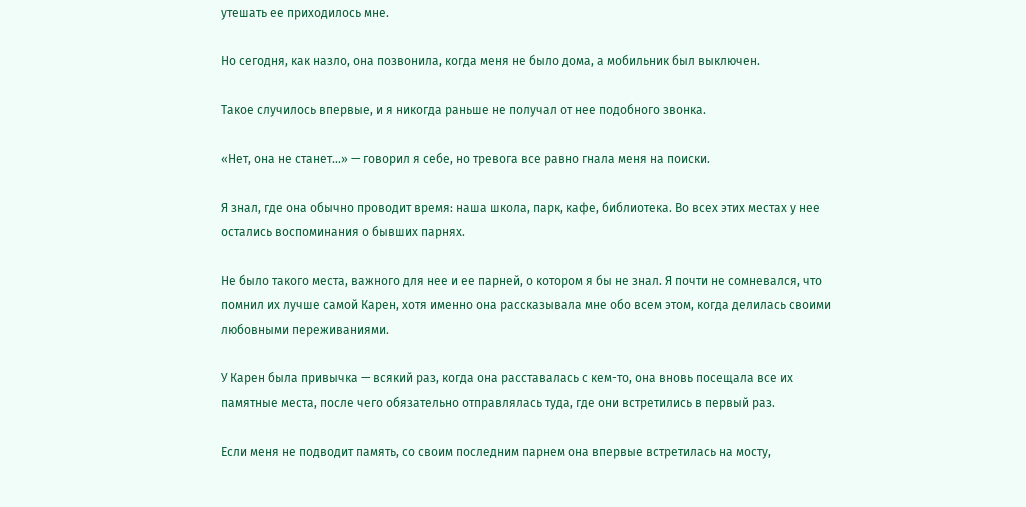утешать ее приходилось мне.

Но сегодня, как назло, она позвонила, когда меня не было дома, а мобильник был выключен.

Такое случилось впервые, и я никогда раньше не получал от нее подобного звонка.

«Нет, она не станет...» — говорил я себе, но тревога все равно гнала меня на поиски.

Я знал, где она обычно проводит время: наша школа, парк, кафе, библиотека. Во всех этих местах у нее остались воспоминания о бывших парнях.

Не было такого места, важного для нее и ее парней, о котором я бы не знал. Я почти не сомневался, что помнил их лучше самой Карен, хотя именно она рассказывала мне обо всем этом, когда делилась своими любовными переживаниями.

У Карен была привычка — всякий раз, когда она расставалась с кем-то, она вновь посещала все их памятные места, после чего обязательно отправлялась туда, где они встретились в первый раз.

Если меня не подводит память, со своим последним парнем она впервые встретилась на мосту,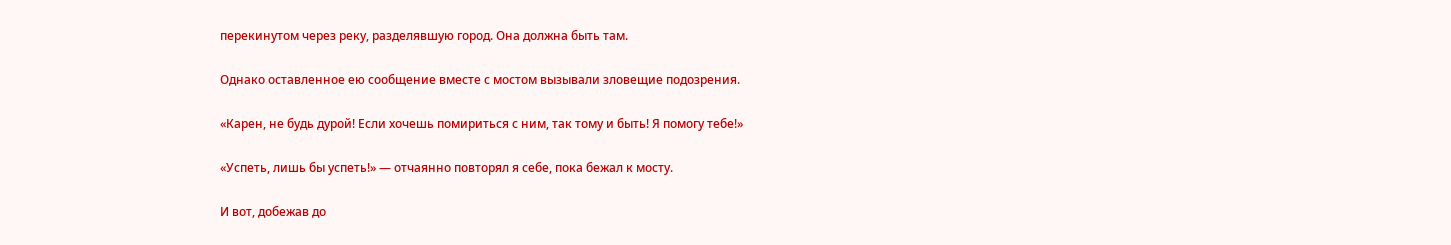перекинутом через реку, разделявшую город. Она должна быть там.

Однако оставленное ею сообщение вместе с мостом вызывали зловещие подозрения.

«Карен, не будь дурой! Если хочешь помириться с ним, так тому и быть! Я помогу тебе!»

«Успеть, лишь бы успеть!» — отчаянно повторял я себе, пока бежал к мосту.

И вот, добежав до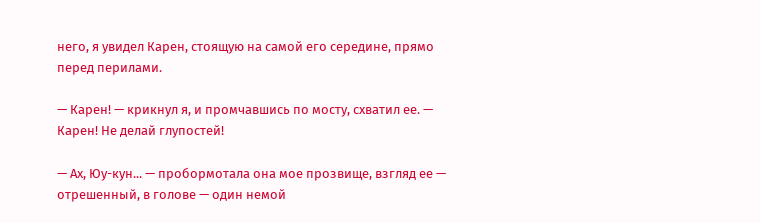него, я увидел Карен, стоящую на самой его середине, прямо перед перилами.

— Карен! — крикнул я, и промчавшись по мосту, схватил ее. — Карен! Не делай глупостей!

— Ах, Юу-кун... — пробормотала она мое прозвище, взгляд ее — отрешенный, в голове — один немой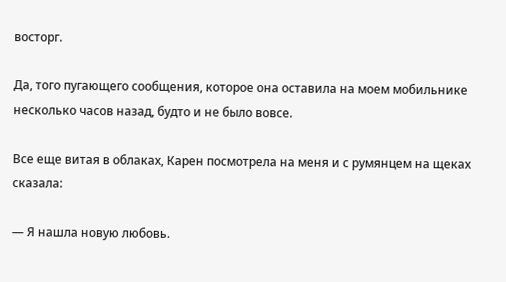восторг.

Да, того пугающего сообщения, которое она оставила на моем мобильнике несколько часов назад, будто и не было вовсе.

Все еще витая в облаках, Карен посмотрела на меня и с румянцем на щеках сказала:

— Я нашла новую любовь.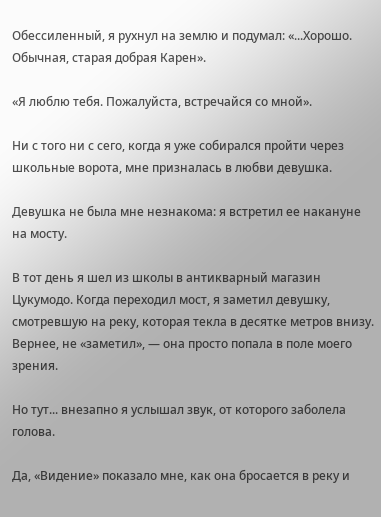Обессиленный, я рухнул на землю и подумал: «...Хорошо. Обычная, старая добрая Карен».

«Я люблю тебя. Пожалуйста, встречайся со мной».

Ни с того ни с сего, когда я уже собирался пройти через школьные ворота, мне призналась в любви девушка.

Девушка не была мне незнакома: я встретил ее накануне на мосту.

В тот день я шел из школы в антикварный магазин Цукумодо. Когда переходил мост, я заметил девушку, смотревшую на реку, которая текла в десятке метров внизу. Вернее, не «заметил», — она просто попала в поле моего зрения.

Но тут... внезапно я услышал звук, от которого заболела голова.

Да, «Видение» показало мне, как она бросается в реку и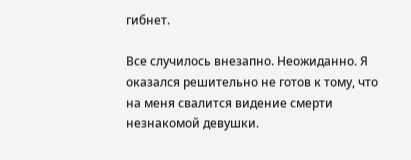гибнет.

Все случилось внезапно. Неожиданно. Я оказался решительно не готов к тому, что на меня свалится видение смерти незнакомой девушки.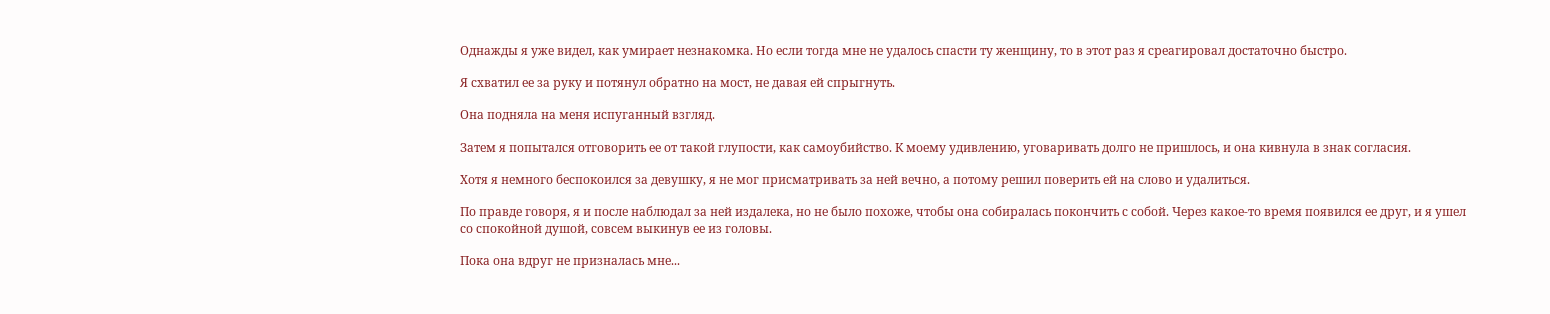Однажды я уже видел, как умирает незнакомка. Но если тогда мне не удалось спасти ту женщину, то в этот раз я среагировал достаточно быстро.

Я схватил ее за руку и потянул обратно на мост, не давая ей спрыгнуть.

Она подняла на меня испуганный взгляд.

Затем я попытался отговорить ее от такой глупости, как самоубийство. К моему удивлению, уговаривать долго не пришлось, и она кивнула в знак согласия.

Хотя я немного беспокоился за девушку, я не мог присматривать за ней вечно, а потому решил поверить ей на слово и удалиться.

По правде говоря, я и после наблюдал за ней издалека, но не было похоже, чтобы она собиралась покончить с собой. Через какое-то время появился ее друг, и я ушел со спокойной душой, совсем выкинув ее из головы.

Пока она вдруг не призналась мне...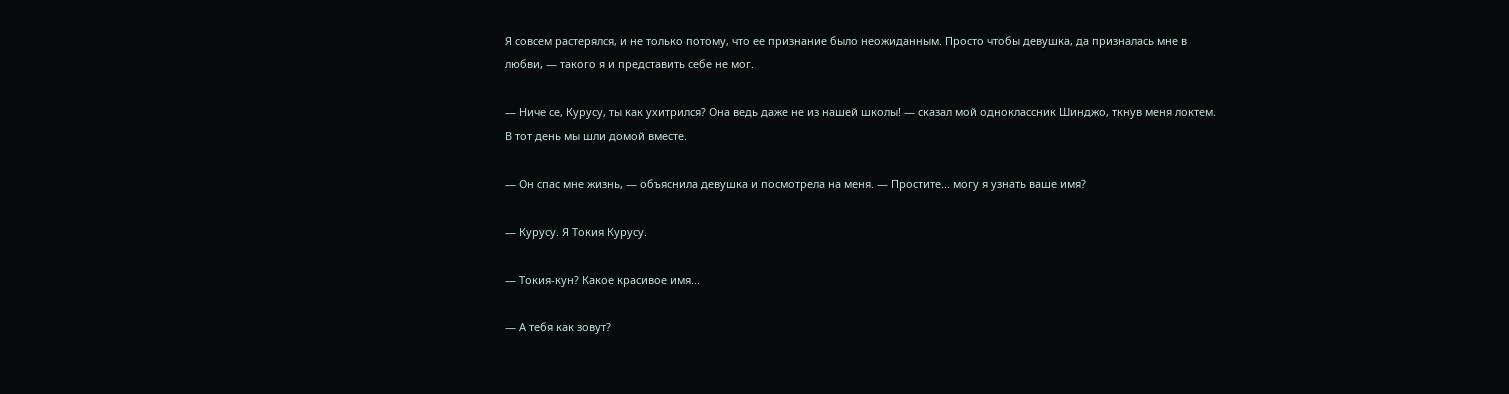Я совсем растерялся, и не только потому, что ее признание было неожиданным. Просто чтобы девушка, да призналась мне в любви, — такого я и представить себе не мог.

— Ниче се, Курусу, ты как ухитрился? Она ведь даже не из нашей школы! — сказал мой одноклассник Шинджо, ткнув меня локтем. В тот день мы шли домой вместе.

— Он спас мне жизнь, — объяснила девушка и посмотрела на меня. — Простите... могу я узнать ваше имя?

— Курусу. Я Токия Курусу.

— Токия-кун? Какое красивое имя...

— А тебя как зовут?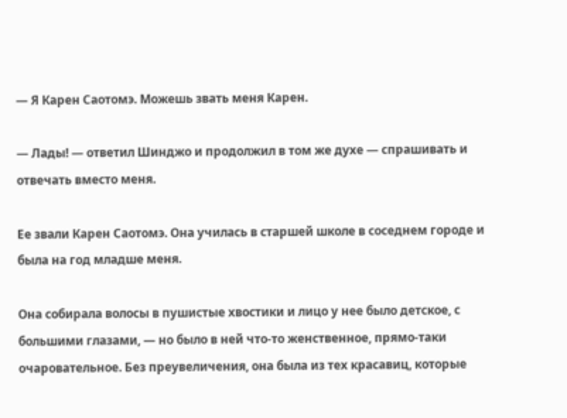— Я Карен Саотомэ. Можешь звать меня Карен.

— Лады! — ответил Шинджо и продолжил в том же духе — спрашивать и отвечать вместо меня.

Ее звали Карен Саотомэ. Она училась в старшей школе в соседнем городе и была на год младше меня.

Она собирала волосы в пушистые хвостики и лицо у нее было детское, с большими глазами, — но было в ней что-то женственное, прямо-таки очаровательное. Без преувеличения, она была из тех красавиц, которые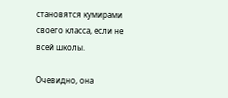становятся кумирами своего класса, если не всей школы.

Очевидно, она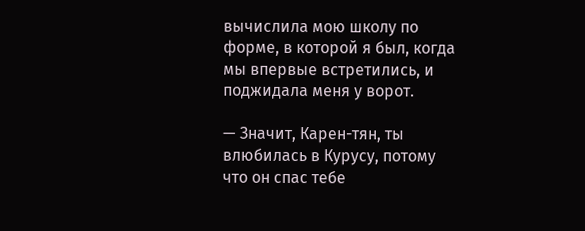вычислила мою школу по форме, в которой я был, когда мы впервые встретились, и поджидала меня у ворот.

— Значит, Карен-тян, ты влюбилась в Курусу, потому что он спас тебе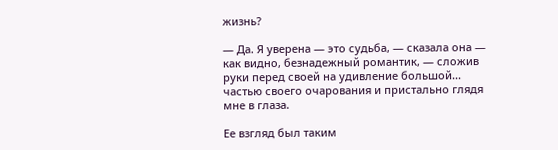жизнь?

— Да. Я уверена — это судьба, — сказала она — как видно, безнадежный романтик, — сложив руки перед своей на удивление большой... частью своего очарования и пристально глядя мне в глаза.

Ее взгляд был таким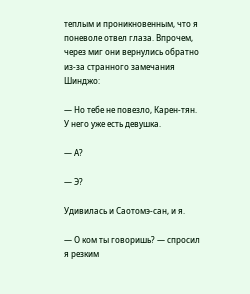теплым и проникновенным, что я поневоле отвел глаза. Впрочем, через миг они вернулись обратно из-за странного замечания Шинджо:

— Но тебе не повезло, Карен-тян. У него уже есть девушка.

— А?

— Э?

Удивилась и Саотомэ-сан, и я.

— О ком ты говоришь? — спросил я резким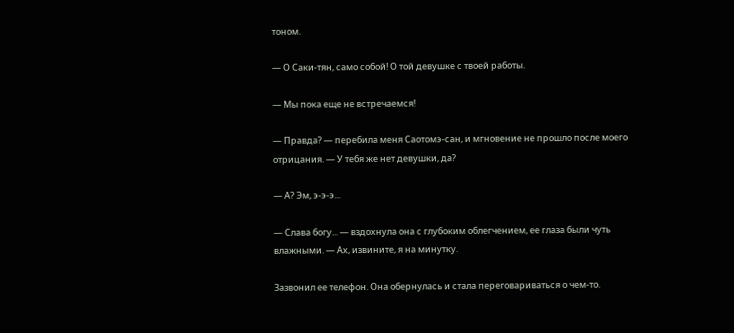тоном.

— О Саки-тян, само собой! О той девушке с твоей работы.

— Мы пока еще не встречаемся!

— Правда? — перебила меня Саотомэ-сан, и мгновение не прошло после моего отрицания. — У тебя же нет девушки, да?

— А? Эм, э-э-э...

— Слава богу... — вздохнула она с глубоким облегчением, ее глаза были чуть влажными. — Ах, извините, я на минутку.

Зазвонил ее телефон. Она обернулась и стала переговариваться о чем-то.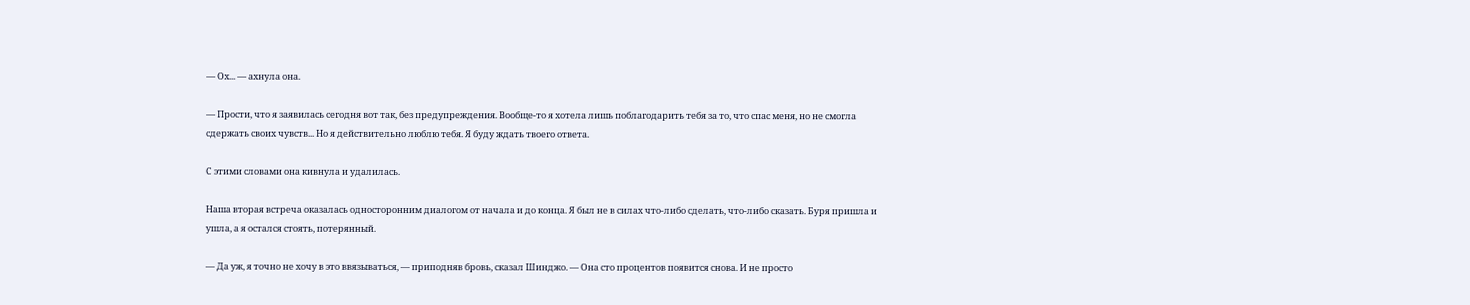— Ох... — ахнула она.

— Прости, что я заявилась сегодня вот так, без предупреждения. Вообще-то я хотела лишь поблагодарить тебя за то, что спас меня, но не смогла сдержать своих чувств... Но я действительно люблю тебя. Я буду ждать твоего ответа.

С этими словами она кивнула и удалилась.

Наша вторая встреча оказалась односторонним диалогом от начала и до конца. Я был не в силах что-либо сделать, что-либо сказать. Буря пришла и ушла, а я остался стоять, потерянный.

— Да уж, я точно не хочу в это ввязываться, — приподняв бровь, сказал Шинджо. — Она сто процентов появится снова. И не просто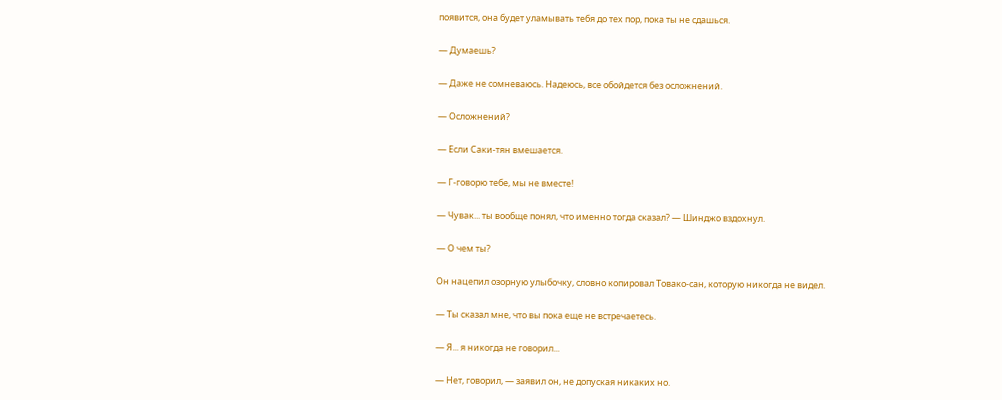появится, она будет уламывать тебя до тех пор, пока ты не сдашься.

— Думаешь?

— Даже не сомневаюсь. Надеюсь, все обойдется без осложнений.

— Осложнений?

— Если Саки-тян вмешается.

— Г-говорю тебе, мы не вместе!

— Чувак... ты вообще понял, что именно тогда сказал? — Шинджо вздохнул.

— О чем ты?

Он нацепил озорную улыбочку, словно копировал Товако-сан, которую никогда не видел.

— Ты сказал мне, что вы пока еще не встречаетесь.

— Я... я никогда не говорил...

— Нет, говорил, — заявил он, не допуская никаких но.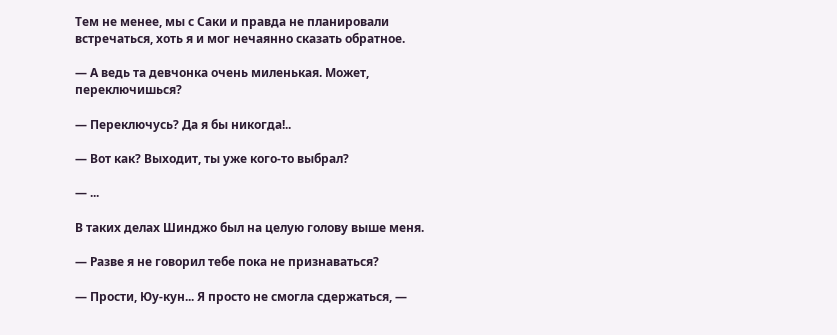Тем не менее, мы с Саки и правда не планировали встречаться, хоть я и мог нечаянно сказать обратное.

— А ведь та девчонка очень миленькая. Может, переключишься?

— Переключусь? Да я бы никогда!..

— Вот как? Выходит, ты уже кого-то выбрал?

— ...

В таких делах Шинджо был на целую голову выше меня.

— Разве я не говорил тебе пока не признаваться?

— Прости, Юу-кун... Я просто не смогла сдержаться, —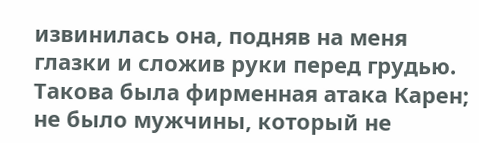извинилась она, подняв на меня глазки и сложив руки перед грудью. Такова была фирменная атака Карен; не было мужчины, который не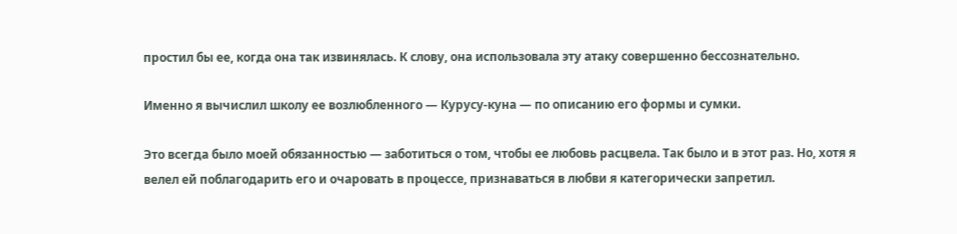простил бы ее, когда она так извинялась. К слову, она использовала эту атаку совершенно бессознательно.

Именно я вычислил школу ее возлюбленного — Курусу-куна — по описанию его формы и сумки.

Это всегда было моей обязанностью — заботиться о том, чтобы ее любовь расцвела. Так было и в этот раз. Но, хотя я велел ей поблагодарить его и очаровать в процессе, признаваться в любви я категорически запретил.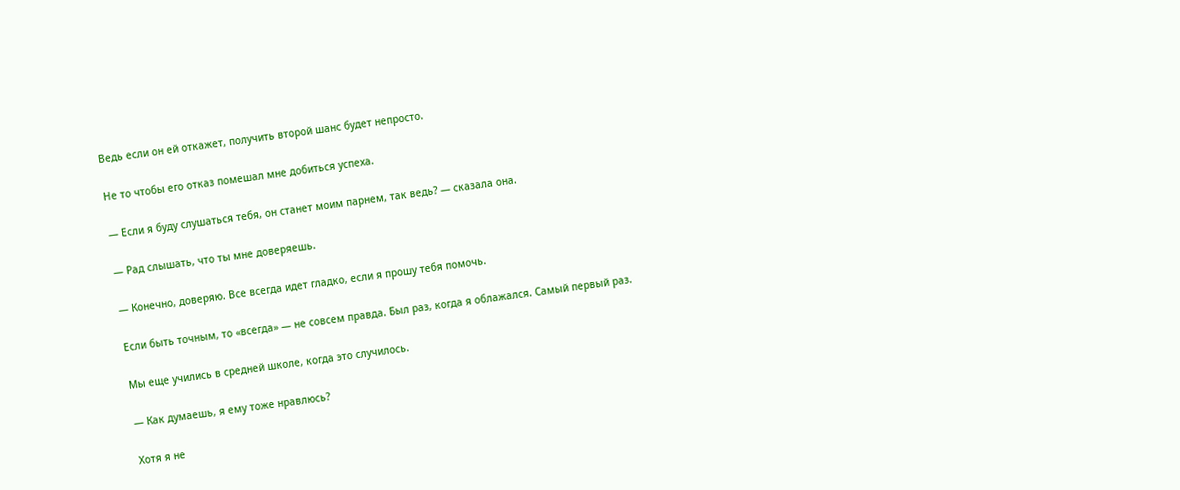Ведь если он ей откажет, получить второй шанс будет непросто.

Не то чтобы его отказ помешал мне добиться успеха.

— Если я буду слушаться тебя, он станет моим парнем, так ведь? — сказала она.

— Рад слышать, что ты мне доверяешь.

— Конечно, доверяю. Все всегда идет гладко, если я прошу тебя помочь.

Если быть точным, то «всегда» — не совсем правда. Был раз, когда я облажался. Самый первый раз.

Мы еще учились в средней школе, когда это случилось.

— Как думаешь, я ему тоже нравлюсь?

Хотя я не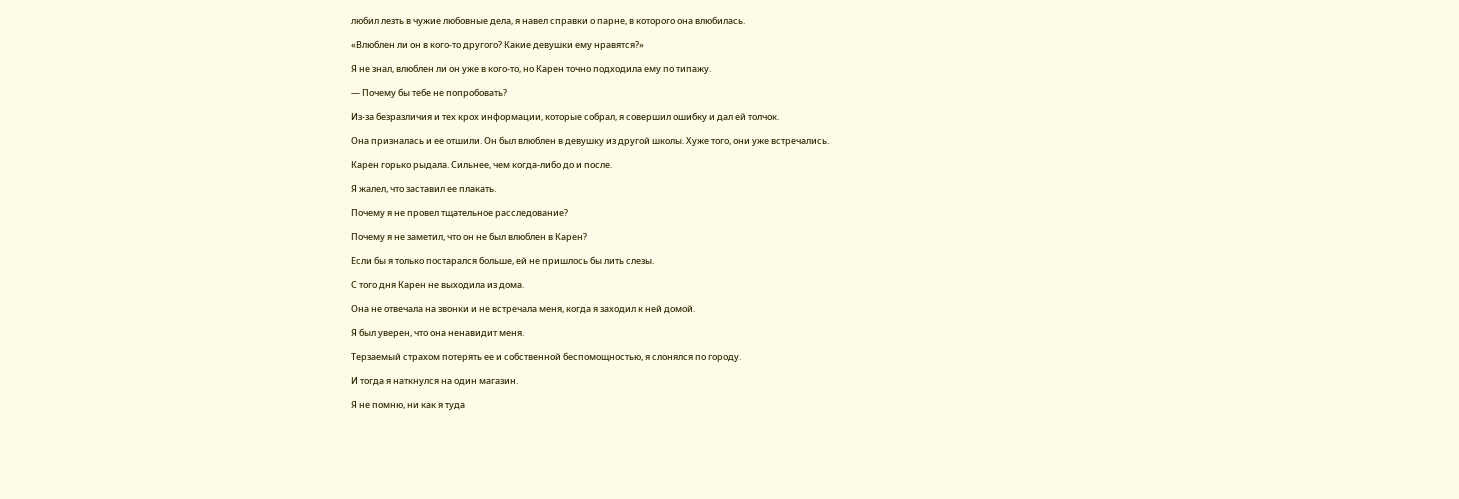любил лезть в чужие любовные дела, я навел справки о парне, в которого она влюбилась.

«Влюблен ли он в кого-то другого? Какие девушки ему нравятся?»

Я не знал, влюблен ли он уже в кого-то, но Карен точно подходила ему по типажу.

— Почему бы тебе не попробовать?

Из-за безразличия и тех крох информации, которые собрал, я совершил ошибку и дал ей толчок.

Она призналась и ее отшили. Он был влюблен в девушку из другой школы. Хуже того, они уже встречались.

Карен горько рыдала. Сильнее, чем когда-либо до и после.

Я жалел, что заставил ее плакать.

Почему я не провел тщательное расследование?

Почему я не заметил, что он не был влюблен в Карен?

Если бы я только постарался больше, ей не пришлось бы лить слезы.

С того дня Карен не выходила из дома.

Она не отвечала на звонки и не встречала меня, когда я заходил к ней домой.

Я был уверен, что она ненавидит меня.

Терзаемый страхом потерять ее и собственной беспомощностью, я слонялся по городу.

И тогда я наткнулся на один магазин.

Я не помню, ни как я туда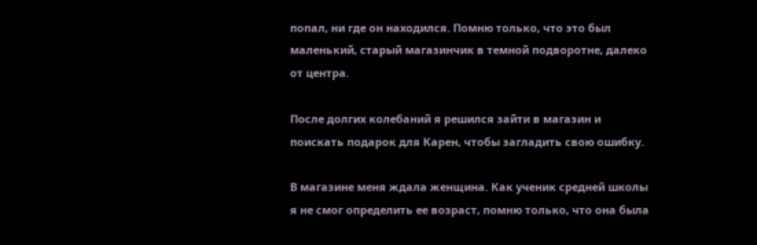попал, ни где он находился. Помню только, что это был маленький, старый магазинчик в темной подворотне, далеко от центра.

После долгих колебаний я решился зайти в магазин и поискать подарок для Карен, чтобы загладить свою ошибку.

В магазине меня ждала женщина. Как ученик средней школы я не смог определить ее возраст, помню только, что она была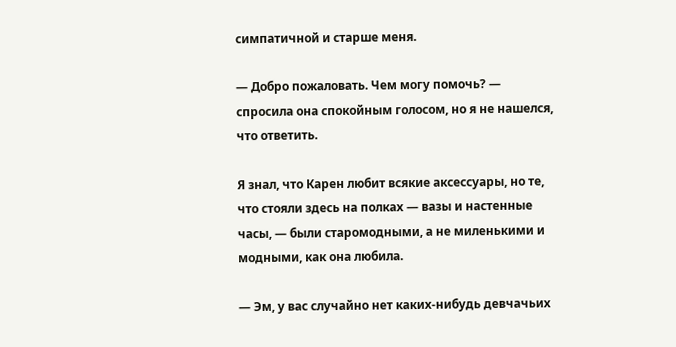симпатичной и старше меня.

— Добро пожаловать. Чем могу помочь? — спросила она спокойным голосом, но я не нашелся, что ответить.

Я знал, что Карен любит всякие аксессуары, но те, что стояли здесь на полках — вазы и настенные часы, — были старомодными, а не миленькими и модными, как она любила.

— Эм, у вас случайно нет каких-нибудь девчачьих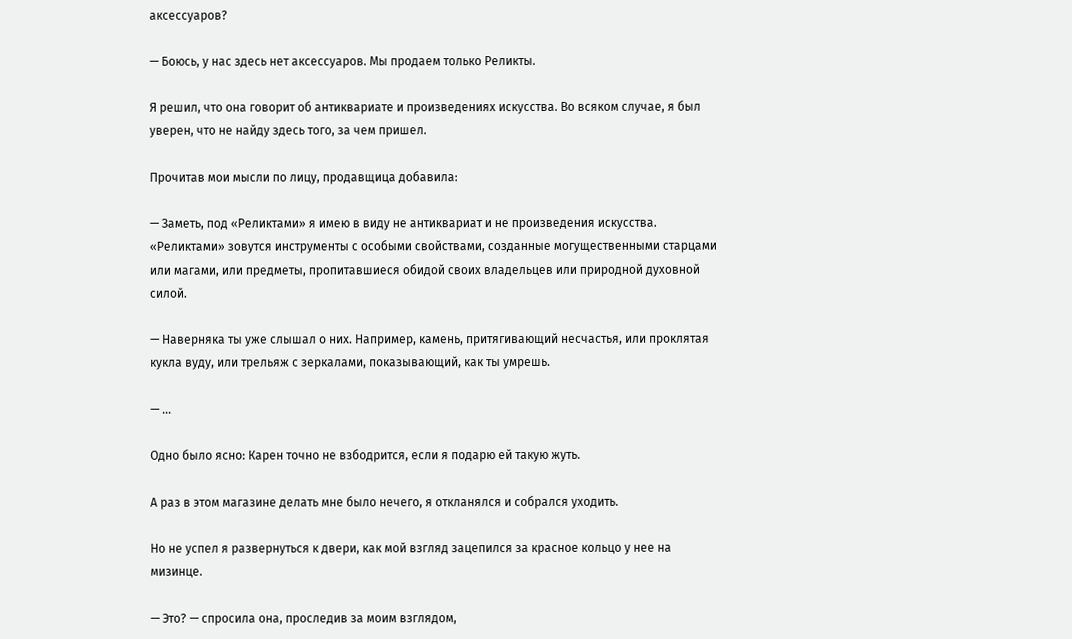аксессуаров?

— Боюсь, у нас здесь нет аксессуаров. Мы продаем только Реликты.

Я решил, что она говорит об антиквариате и произведениях искусства. Во всяком случае, я был уверен, что не найду здесь того, за чем пришел.

Прочитав мои мысли по лицу, продавщица добавила:

— Заметь, под «Реликтами» я имею в виду не антиквариат и не произведения искусства. «Реликтами» зовутся инструменты с особыми свойствами, созданные могущественными старцами или магами, или предметы, пропитавшиеся обидой своих владельцев или природной духовной силой.

— Наверняка ты уже слышал о них. Например, камень, притягивающий несчастья, или проклятая кукла вуду, или трельяж с зеркалами, показывающий, как ты умрешь.

— ...

Одно было ясно: Карен точно не взбодрится, если я подарю ей такую жуть.

А раз в этом магазине делать мне было нечего, я откланялся и собрался уходить.

Но не успел я развернуться к двери, как мой взгляд зацепился за красное кольцо у нее на мизинце.

— Это? — спросила она, проследив за моим взглядом,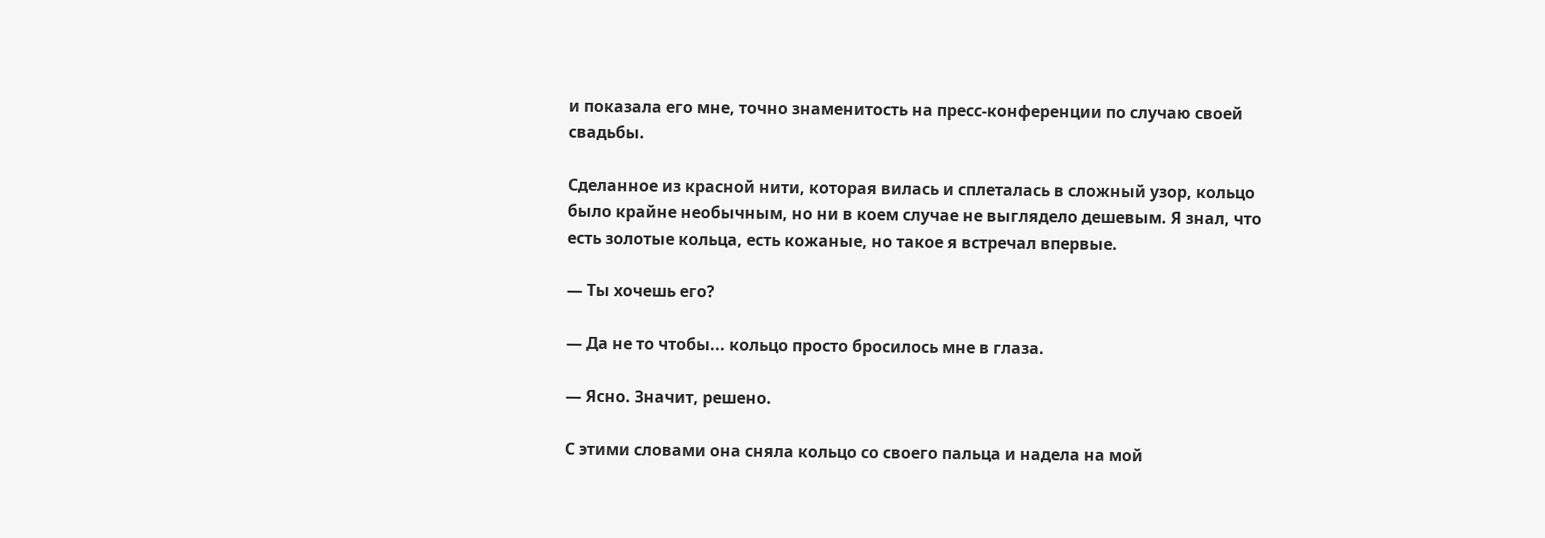и показала его мне, точно знаменитость на пресс-конференции по случаю своей свадьбы.

Сделанное из красной нити, которая вилась и сплеталась в сложный узор, кольцо было крайне необычным, но ни в коем случае не выглядело дешевым. Я знал, что есть золотые кольца, есть кожаные, но такое я встречал впервые.

— Ты хочешь его?

— Да не то чтобы... кольцо просто бросилось мне в глаза.

— Ясно. Значит, решено.

С этими словами она сняла кольцо со своего пальца и надела на мой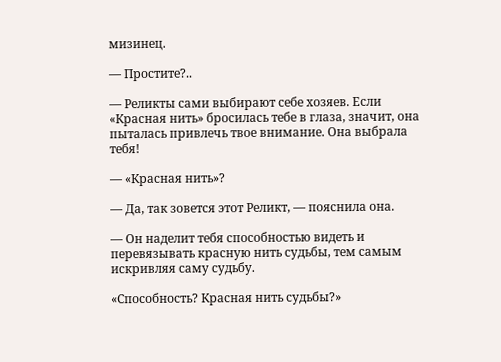мизинец.

— Простите?..

— Реликты сами выбирают себе хозяев. Если «Красная нить» бросилась тебе в глаза, значит, она пыталась привлечь твое внимание. Она выбрала тебя!

— «Красная нить»?

— Да, так зовется этот Реликт, — пояснила она.

— Он наделит тебя способностью видеть и перевязывать красную нить судьбы, тем самым искривляя саму судьбу.

«Способность? Красная нить судьбы?»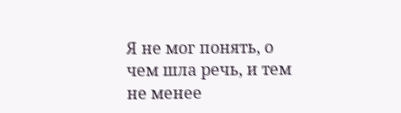Я не мог понять, о чем шла речь, и тем не менее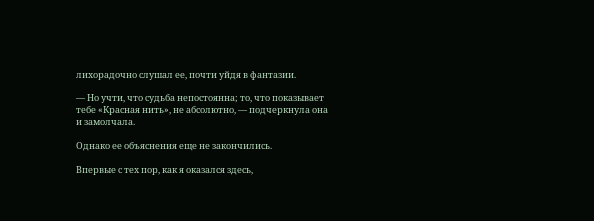лихорадочно слушал ее, почти уйдя в фантазии.

— Но учти, что судьба непостоянна; то, что показывает тебе «Красная нить», не абсолютно, — подчеркнула она и замолчала.

Однако ее объяснения еще не закончились.

Впервые с тех пор, как я оказался здесь,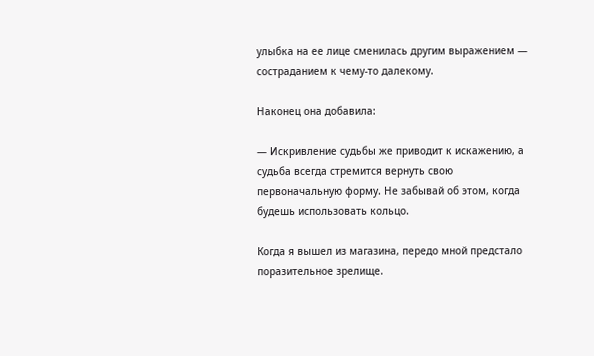улыбка на ее лице сменилась другим выражением — состраданием к чему-то далекому.

Наконец она добавила:

— Искривление судьбы же приводит к искажению, а судьба всегда стремится вернуть свою первоначальную форму. Не забывай об этом, когда будешь использовать кольцо.

Когда я вышел из магазина, передо мной предстало поразительное зрелище.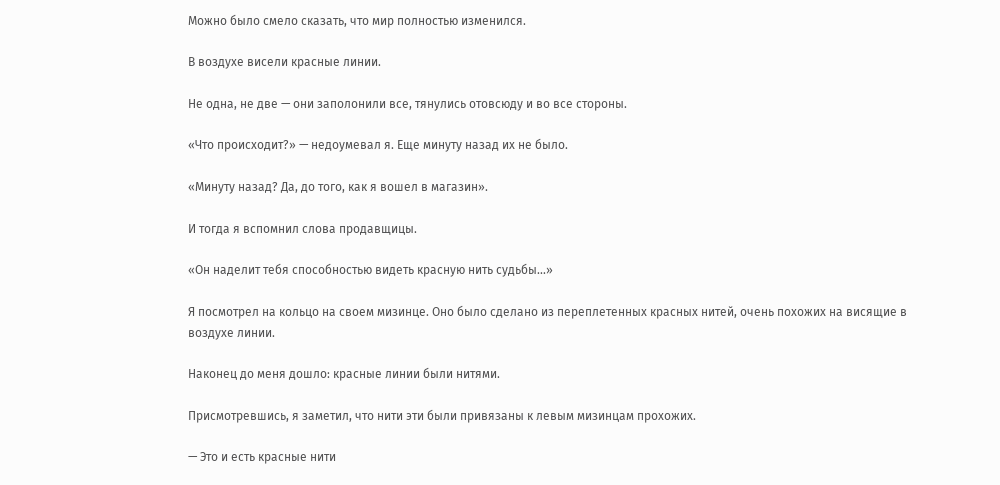Можно было смело сказать, что мир полностью изменился.

В воздухе висели красные линии.

Не одна, не две — они заполонили все, тянулись отовсюду и во все стороны.

«Что происходит?» — недоумевал я. Еще минуту назад их не было.

«Минуту назад? Да, до того, как я вошел в магазин».

И тогда я вспомнил слова продавщицы.

«Он наделит тебя способностью видеть красную нить судьбы...»

Я посмотрел на кольцо на своем мизинце. Оно было сделано из переплетенных красных нитей, очень похожих на висящие в воздухе линии.

Наконец до меня дошло: красные линии были нитями.

Присмотревшись, я заметил, что нити эти были привязаны к левым мизинцам прохожих.

— Это и есть красные нити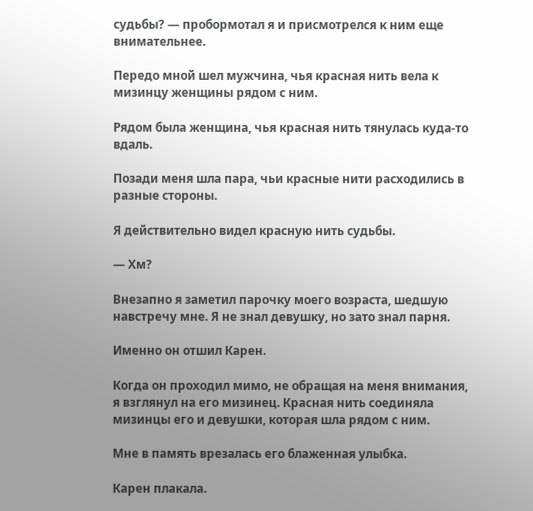судьбы? — пробормотал я и присмотрелся к ним еще внимательнее.

Передо мной шел мужчина, чья красная нить вела к мизинцу женщины рядом с ним.

Рядом была женщина, чья красная нить тянулась куда-то вдаль.

Позади меня шла пара, чьи красные нити расходились в разные стороны.

Я действительно видел красную нить судьбы.

— Хм?

Внезапно я заметил парочку моего возраста, шедшую навстречу мне. Я не знал девушку, но зато знал парня.

Именно он отшил Карен.

Когда он проходил мимо, не обращая на меня внимания, я взглянул на его мизинец. Красная нить соединяла мизинцы его и девушки, которая шла рядом с ним.

Мне в память врезалась его блаженная улыбка.

Карен плакала.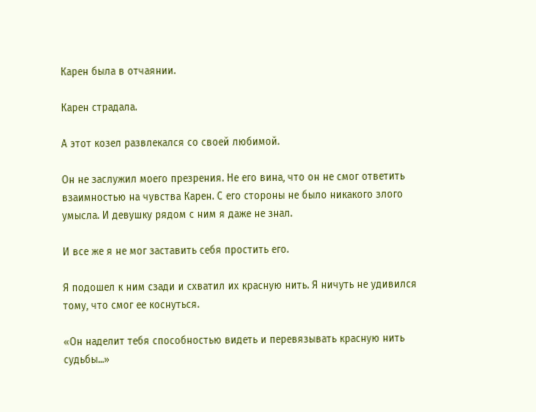Карен была в отчаянии.

Карен страдала.

А этот козел развлекался со своей любимой.

Он не заслужил моего презрения. Не его вина, что он не смог ответить взаимностью на чувства Карен. С его стороны не было никакого злого умысла. И девушку рядом с ним я даже не знал.

И все же я не мог заставить себя простить его.

Я подошел к ним сзади и схватил их красную нить. Я ничуть не удивился тому, что смог ее коснуться.

«Он наделит тебя способностью видеть и перевязывать красную нить судьбы...»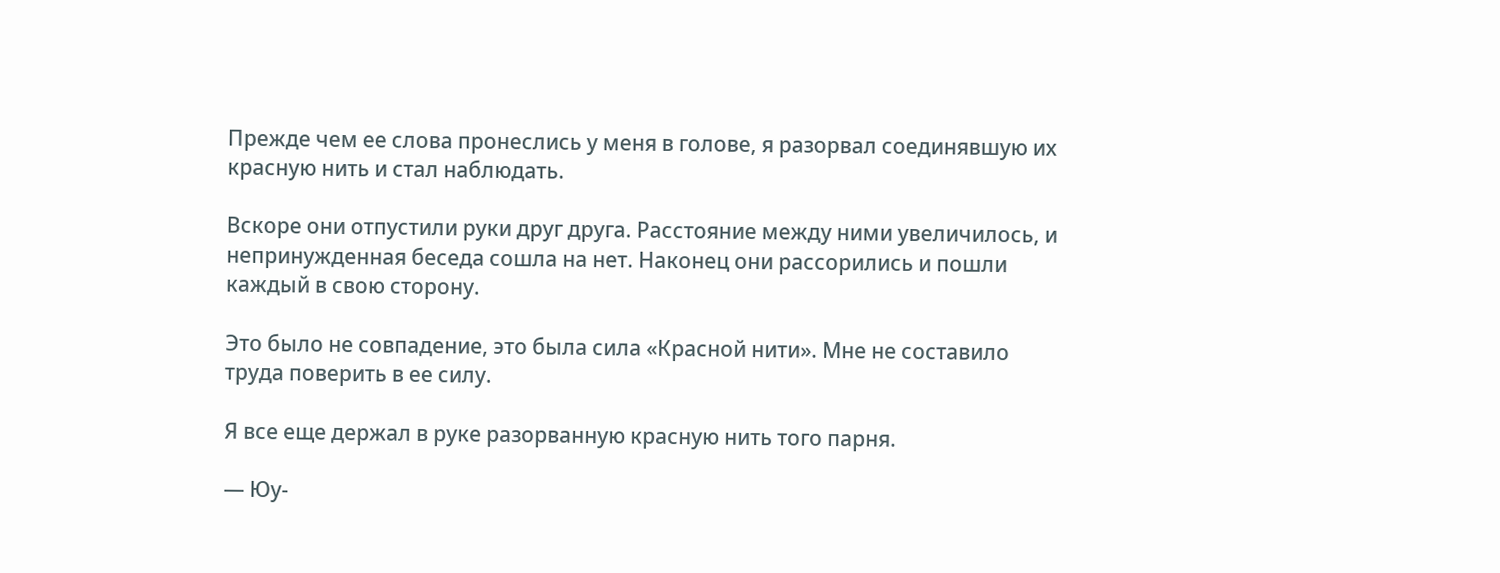Прежде чем ее слова пронеслись у меня в голове, я разорвал соединявшую их красную нить и стал наблюдать.

Вскоре они отпустили руки друг друга. Расстояние между ними увеличилось, и непринужденная беседа сошла на нет. Наконец они рассорились и пошли каждый в свою сторону.

Это было не совпадение, это была сила «Красной нити». Мне не составило труда поверить в ее силу.

Я все еще держал в руке разорванную красную нить того парня.

— Юу-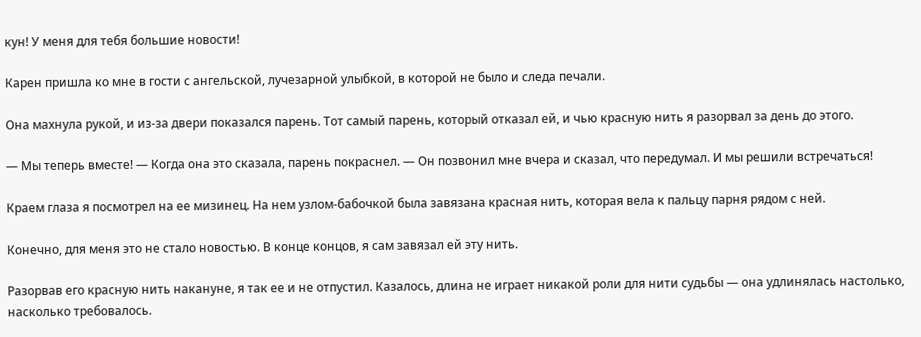кун! У меня для тебя большие новости!

Карен пришла ко мне в гости с ангельской, лучезарной улыбкой, в которой не было и следа печали.

Она махнула рукой, и из-за двери показался парень. Тот самый парень, который отказал ей, и чью красную нить я разорвал за день до этого.

— Мы теперь вместе! — Когда она это сказала, парень покраснел. — Он позвонил мне вчера и сказал, что передумал. И мы решили встречаться!

Краем глаза я посмотрел на ее мизинец. На нем узлом-бабочкой была завязана красная нить, которая вела к пальцу парня рядом с ней.

Конечно, для меня это не стало новостью. В конце концов, я сам завязал ей эту нить.

Разорвав его красную нить накануне, я так ее и не отпустил. Казалось, длина не играет никакой роли для нити судьбы — она удлинялась настолько, насколько требовалось.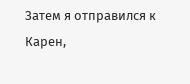Затем я отправился к Карен,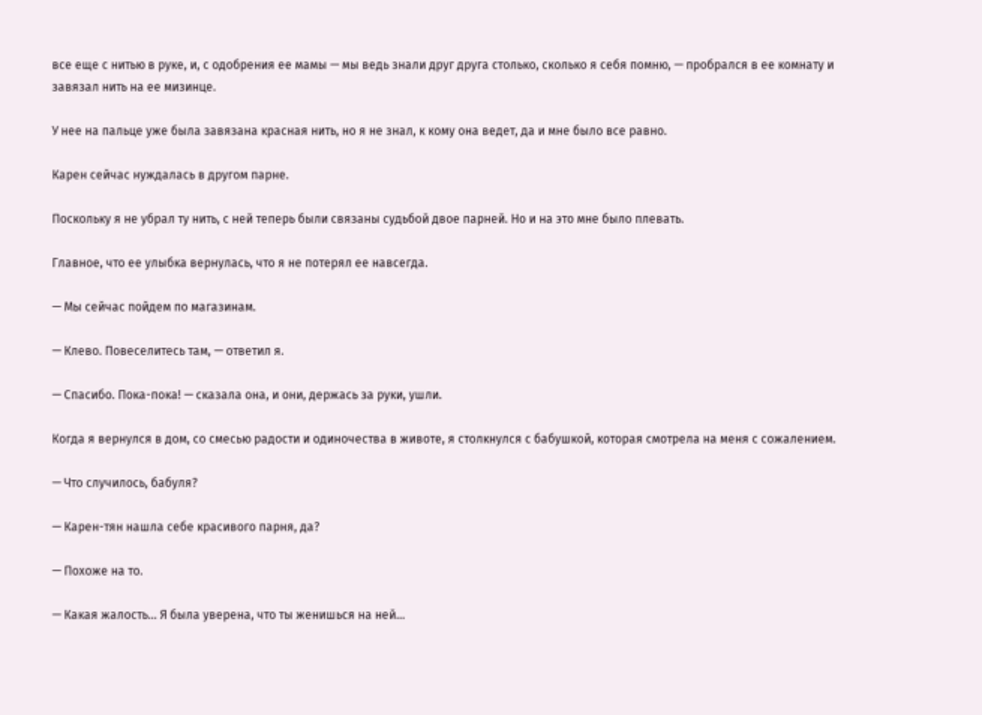все еще с нитью в руке, и, с одобрения ее мамы — мы ведь знали друг друга столько, сколько я себя помню, — пробрался в ее комнату и завязал нить на ее мизинце.

У нее на пальце уже была завязана красная нить, но я не знал, к кому она ведет, да и мне было все равно.

Карен сейчас нуждалась в другом парне.

Поскольку я не убрал ту нить, с ней теперь были связаны судьбой двое парней. Но и на это мне было плевать.

Главное, что ее улыбка вернулась, что я не потерял ее навсегда.

— Мы сейчас пойдем по магазинам.

— Клево. Повеселитесь там, — ответил я.

— Спасибо. Пока-пока! — сказала она, и они, держась за руки, ушли.

Когда я вернулся в дом, со смесью радости и одиночества в животе, я столкнулся с бабушкой, которая смотрела на меня с сожалением.

— Что случилось, бабуля?

— Карен-тян нашла себе красивого парня, да?

— Похоже на то.

— Какая жалость... Я была уверена, что ты женишься на ней...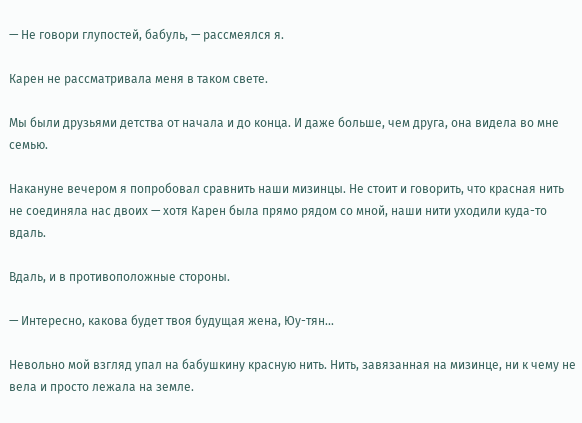— Не говори глупостей, бабуль, — рассмеялся я.

Карен не рассматривала меня в таком свете.

Мы были друзьями детства от начала и до конца. И даже больше, чем друга, она видела во мне семью.

Накануне вечером я попробовал сравнить наши мизинцы. Не стоит и говорить, что красная нить не соединяла нас двоих — хотя Карен была прямо рядом со мной, наши нити уходили куда-то вдаль.

Вдаль, и в противоположные стороны.

— Интересно, какова будет твоя будущая жена, Юу-тян...

Невольно мой взгляд упал на бабушкину красную нить. Нить, завязанная на мизинце, ни к чему не вела и просто лежала на земле.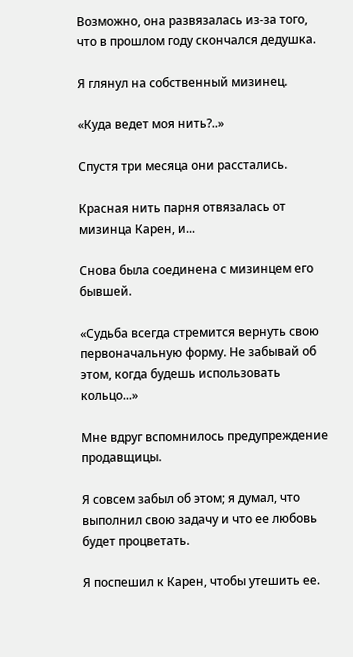Возможно, она развязалась из-за того, что в прошлом году скончался дедушка.

Я глянул на собственный мизинец.

«Куда ведет моя нить?..»

Спустя три месяца они расстались.

Красная нить парня отвязалась от мизинца Карен, и...

Снова была соединена с мизинцем его бывшей.

«Судьба всегда стремится вернуть свою первоначальную форму. Не забывай об этом, когда будешь использовать кольцо...»

Мне вдруг вспомнилось предупреждение продавщицы.

Я совсем забыл об этом; я думал, что выполнил свою задачу и что ее любовь будет процветать.

Я поспешил к Карен, чтобы утешить ее.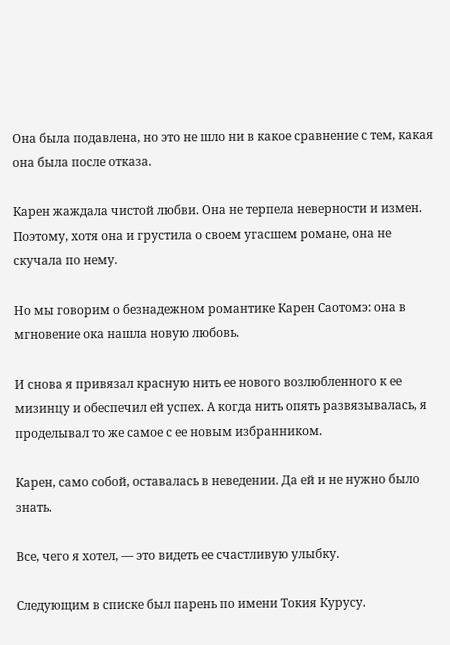Она была подавлена, но это не шло ни в какое сравнение с тем, какая она была после отказа.

Карен жаждала чистой любви. Она не терпела неверности и измен. Поэтому, хотя она и грустила о своем угасшем романе, она не скучала по нему.

Но мы говорим о безнадежном романтике Карен Саотомэ: она в мгновение ока нашла новую любовь.

И снова я привязал красную нить ее нового возлюбленного к ее мизинцу и обеспечил ей успех. А когда нить опять развязывалась, я проделывал то же самое с ее новым избранником.

Карен, само собой, оставалась в неведении. Да ей и не нужно было знать.

Все, чего я хотел, — это видеть ее счастливую улыбку.

Следующим в списке был парень по имени Токия Курусу.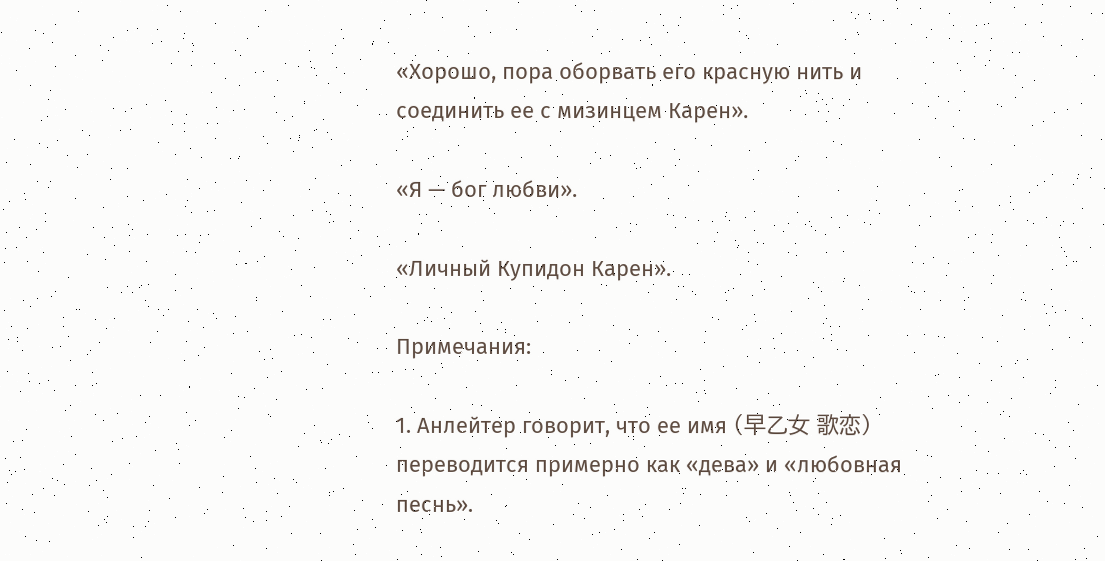«Хорошо, пора оборвать его красную нить и соединить ее с мизинцем Карен».

«Я — бог любви».

«Личный Купидон Карен».

Примечания:

1. Анлейтер говорит, что ее имя (早乙女 歌恋) переводится примерно как «дева» и «любовная песнь».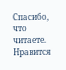Спасибо, что читаете. Нравится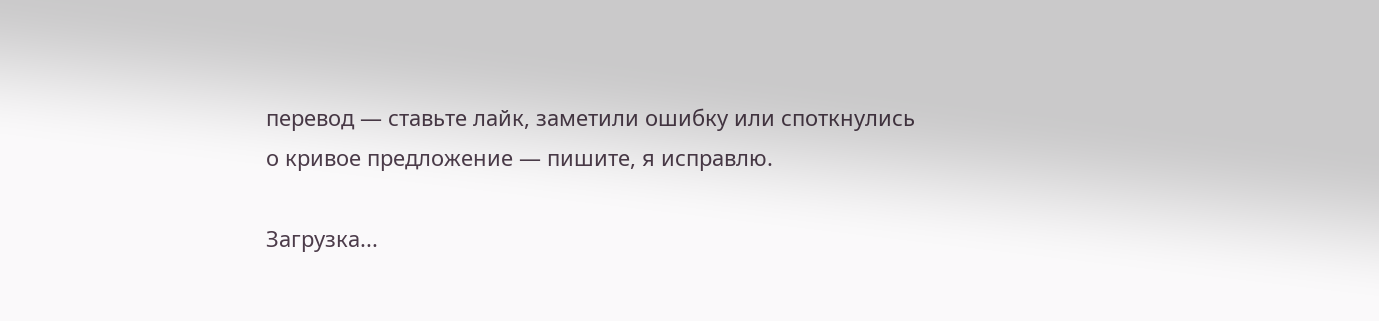перевод — ставьте лайк, заметили ошибку или споткнулись о кривое предложение — пишите, я исправлю.

Загрузка...